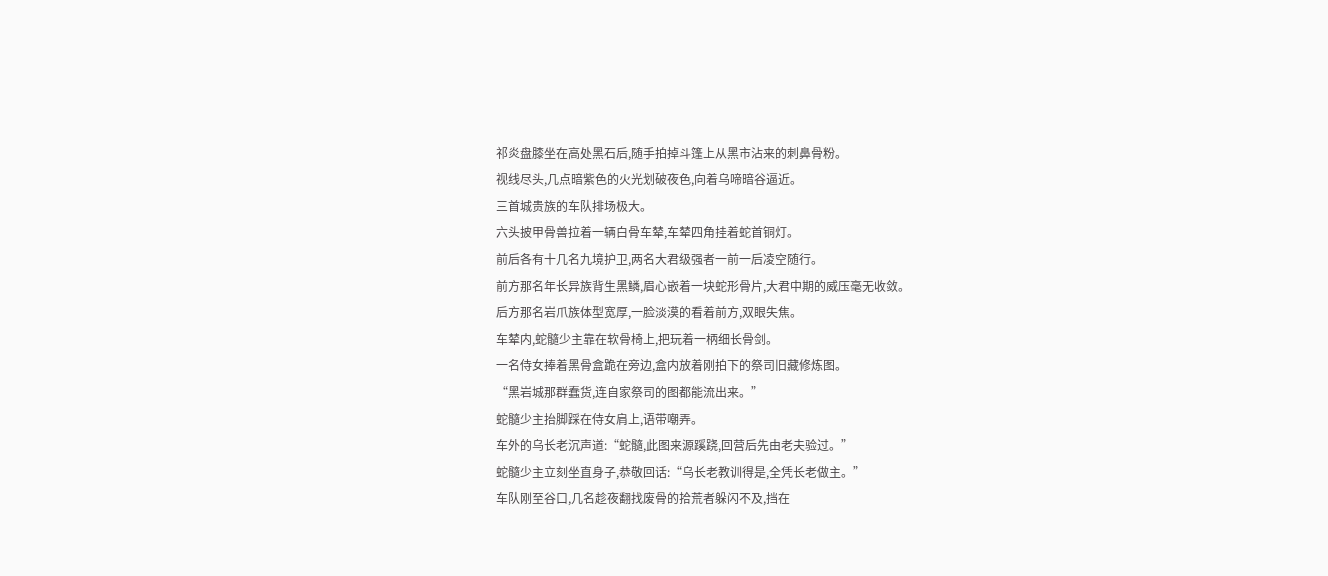祁炎盘膝坐在高处黑石后,随手拍掉斗篷上从黑市沾来的刺鼻骨粉。
视线尽头,几点暗紫色的火光划破夜色,向着乌啼暗谷逼近。
三首城贵族的车队排场极大。
六头披甲骨兽拉着一辆白骨车辇,车辇四角挂着蛇首铜灯。
前后各有十几名九境护卫,两名大君级强者一前一后凌空随行。
前方那名年长异族背生黑鳞,眉心嵌着一块蛇形骨片,大君中期的威压毫无收敛。
后方那名岩爪族体型宽厚,一脸淡漠的看着前方,双眼失焦。
车辇内,蛇髓少主靠在软骨椅上,把玩着一柄细长骨剑。
一名侍女捧着黑骨盒跪在旁边,盒内放着刚拍下的祭司旧藏修炼图。
“黑岩城那群蠢货,连自家祭司的图都能流出来。”
蛇髓少主抬脚踩在侍女肩上,语带嘲弄。
车外的乌长老沉声道:“蛇髓,此图来源蹊跷,回营后先由老夫验过。”
蛇髓少主立刻坐直身子,恭敬回话:“乌长老教训得是,全凭长老做主。”
车队刚至谷口,几名趁夜翻找废骨的拾荒者躲闪不及,挡在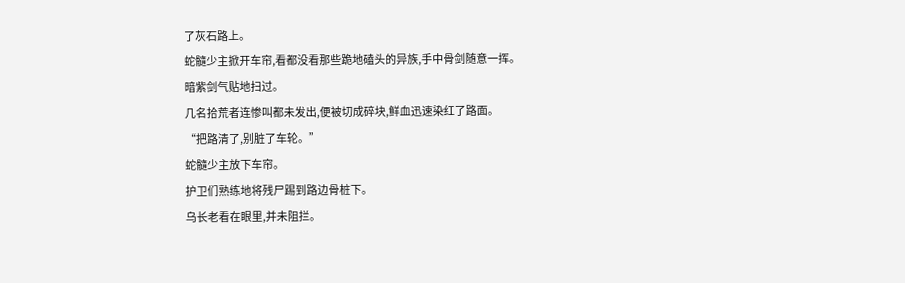了灰石路上。
蛇髓少主掀开车帘,看都没看那些跪地磕头的异族,手中骨剑随意一挥。
暗紫剑气贴地扫过。
几名拾荒者连惨叫都未发出,便被切成碎块,鲜血迅速染红了路面。
“把路清了,别脏了车轮。”
蛇髓少主放下车帘。
护卫们熟练地将残尸踢到路边骨桩下。
乌长老看在眼里,并未阻拦。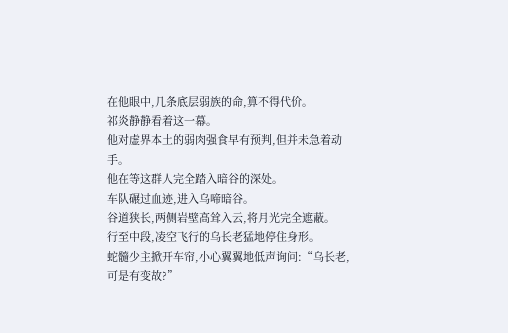在他眼中,几条底层弱族的命,算不得代价。
祁炎静静看着这一幕。
他对虚界本土的弱肉强食早有预判,但并未急着动手。
他在等这群人完全踏入暗谷的深处。
车队碾过血迹,进入乌啼暗谷。
谷道狭长,两侧岩壁高耸入云,将月光完全遮蔽。
行至中段,凌空飞行的乌长老猛地停住身形。
蛇髓少主掀开车帘,小心翼翼地低声询问:“乌长老,可是有变故?”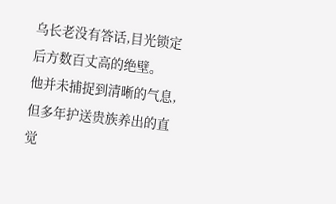乌长老没有答话,目光锁定后方数百丈高的绝壁。
他并未捕捉到清晰的气息,但多年护送贵族养出的直觉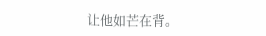让他如芒在背。